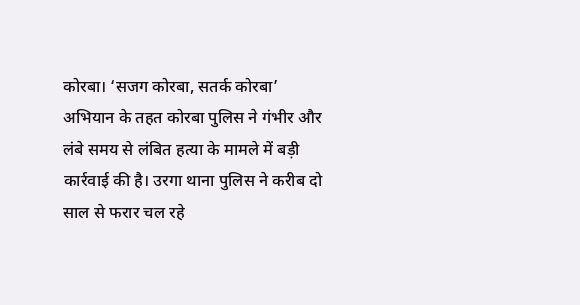कोरबा। ‘सजग कोरबा, सतर्क कोरबा’ अभियान के तहत कोरबा पुलिस ने गंभीर और लंबे समय से लंबित हत्या के मामले में बड़ी कार्रवाई की है। उरगा थाना पुलिस ने करीब दो साल से फरार चल रहे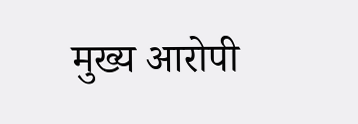मुख्य आरोपी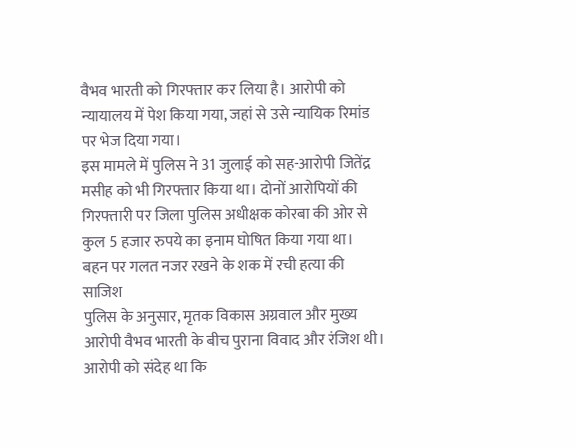वैभव भारती को गिरफ्तार कर लिया है। आरोपी को न्यायालय में पेश किया गया, जहां से उसे न्यायिक रिमांड पर भेज दिया गया।
इस मामले में पुलिस ने 31 जुलाई को सह-आरोपी जितेंद्र मसीह को भी गिरफ्तार किया था। दोनों आरोपियों की गिरफ्तारी पर जिला पुलिस अधीक्षक कोरबा की ओर से कुल 5 हजार रुपये का इनाम घोषित किया गया था।
बहन पर गलत नजर रखने के शक में रची हत्या की साजिश
पुलिस के अनुसार, मृतक विकास अग्रवाल और मुख्य आरोपी वैभव भारती के बीच पुराना विवाद और रंजिश थी। आरोपी को संदेह था कि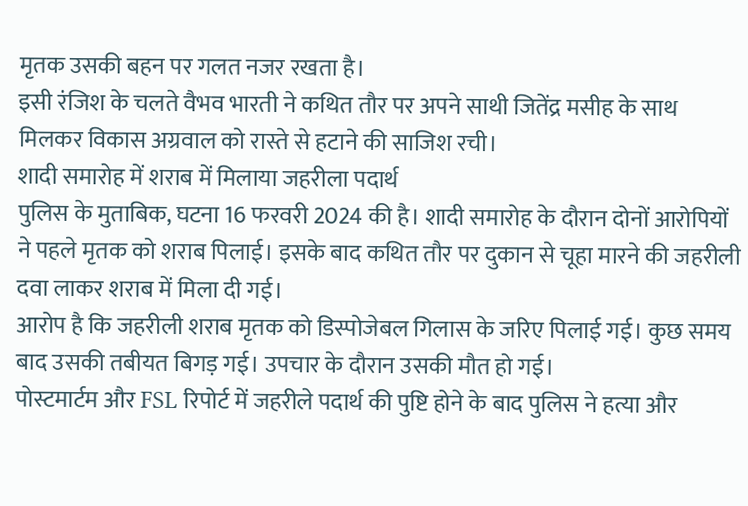मृतक उसकी बहन पर गलत नजर रखता है।
इसी रंजिश के चलते वैभव भारती ने कथित तौर पर अपने साथी जितेंद्र मसीह के साथ मिलकर विकास अग्रवाल को रास्ते से हटाने की साजिश रची।
शादी समारोह में शराब में मिलाया जहरीला पदार्थ
पुलिस के मुताबिक, घटना 16 फरवरी 2024 की है। शादी समारोह के दौरान दोनों आरोपियों ने पहले मृतक को शराब पिलाई। इसके बाद कथित तौर पर दुकान से चूहा मारने की जहरीली दवा लाकर शराब में मिला दी गई।
आरोप है कि जहरीली शराब मृतक को डिस्पोजेबल गिलास के जरिए पिलाई गई। कुछ समय बाद उसकी तबीयत बिगड़ गई। उपचार के दौरान उसकी मौत हो गई।
पोस्टमार्टम और FSL रिपोर्ट में जहरीले पदार्थ की पुष्टि होने के बाद पुलिस ने हत्या और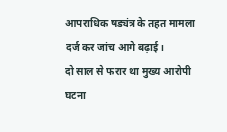आपराधिक षड्यंत्र के तहत मामला दर्ज कर जांच आगे बढ़ाई।
दो साल से फरार था मुख्य आरोपी
घटना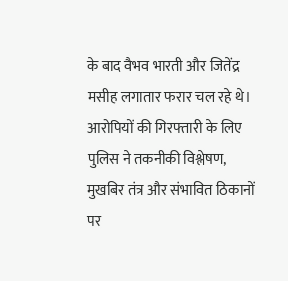के बाद वैभव भारती और जितेंद्र मसीह लगातार फरार चल रहे थे। आरोपियों की गिरफ्तारी के लिए पुलिस ने तकनीकी विश्लेषण, मुखबिर तंत्र और संभावित ठिकानों पर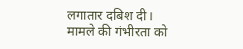लगातार दबिश दी।
मामले की गंभीरता को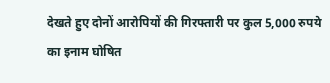देखते हुए दोनों आरोपियों की गिरफ्तारी पर कुल 5,000 रुपये का इनाम घोषित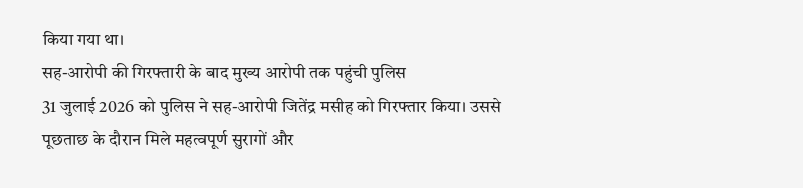किया गया था।
सह-आरोपी की गिरफ्तारी के बाद मुख्य आरोपी तक पहुंची पुलिस
31 जुलाई 2026 को पुलिस ने सह-आरोपी जितेंद्र मसीह को गिरफ्तार किया। उससे पूछताछ के दौरान मिले महत्वपूर्ण सुरागों और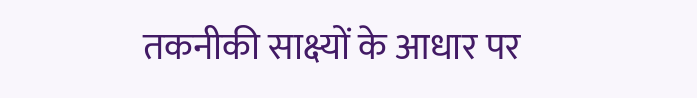तकनीकी साक्ष्यों के आधार पर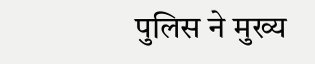पुलिस ने मुख्य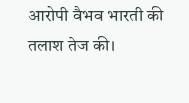आरोपी वैभव भारती की तलाश तेज की।